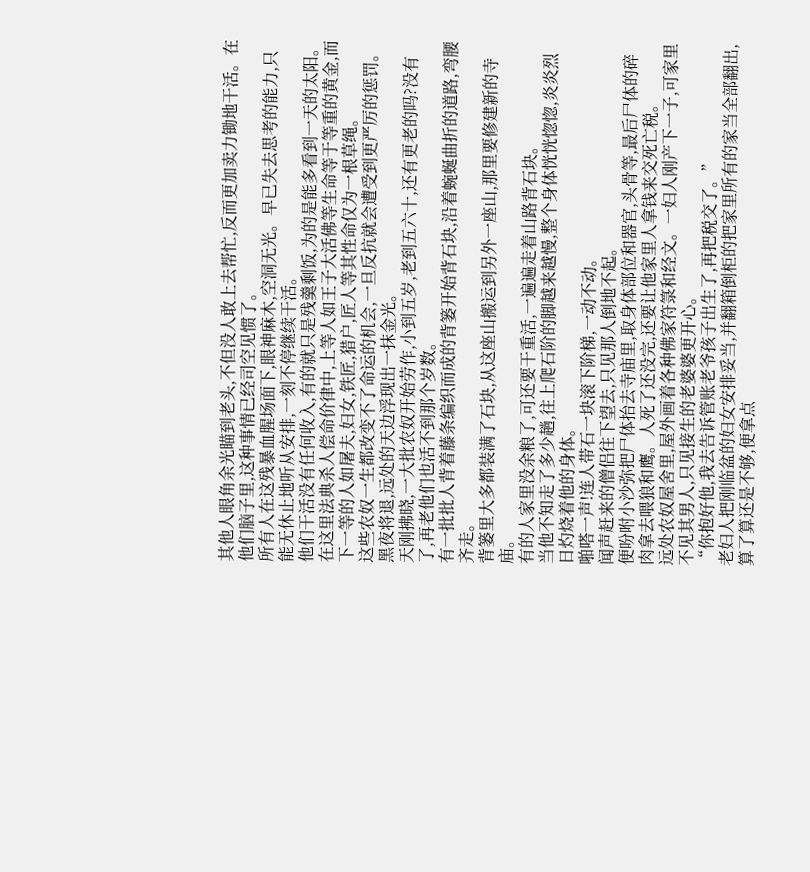其他人眼角余光瞄到老头,不但没人敢上去帮忙,反而更加卖力锄地干活。在他们脑子里,这种事情已经司空见惯了。
所有人在这残暴血腥场面下,眼神麻木,空洞无光。早已失去思考的能力,只能无休止地听从安排,一刻不停继续干活。
他们干活没有任何收入,有的就只是残羹剩饭,为的是能多看到一天的太阳。
在这里法典杀人偿命价律中,上等人如王子大活佛等生命等于等重的黄金,而下一等的人如屠夫,妇女,铁匠,猎户,匠人等其性命仅为一根草绳。
这些农奴一生都改变不了命运的机会,一旦反抗就会遭受到更严厉的惩罚。
黑夜将退,远处的天边浮现出一抹金光。
天刚拂晓,一大批农奴开始劳作,小到五岁,老到五六十,还有更老的吗?没有了,再老他们也活不到那个岁数。
有一批批人背着藤条编织而成的背篓开始背石块,沿着蜿蜒曲折的道路,弯腰齐走。
背篓里大多都装满了石块,从这座山搬运到另外一座山,那里要修建新的寺庙。
有的人家里没余粮了,可还要干重活,一遍遍走着山路背石块。
当他不知走了多少趟,往上爬石阶的脚越来越慢,整个身体恍恍惚惚,炎炎烈日灼烧着他的身体。
啪嗒一声!连人带石一块滚下阶梯,一动不动。
闻声赶来的僧侣往下望去,只见那人倒地不起。
便吩咐小沙弥把尸体抬去寺庙里,取身体部位和器官,头骨等,最后尸体的碎肉拿去喂狼和鹰。人死了还没完,还要让他家里人拿钱来交死亡税。
远处农奴屋舍里,屋外画着各种佛家符箓和经文。一妇人刚产下一子,可家里不见其男人,只见接生的老婆婆更开心。
“你抱好他,我去告诉管账老爷孩子出生了,再把税交了。”
老妇人把刚临盆的妇女安排妥当,并翻箱倒柜的把家里所有的家当全部翻出,算了算还是不够,便拿点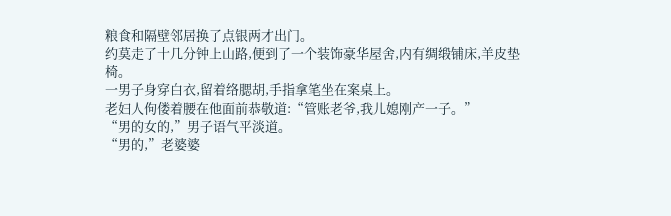粮食和隔壁邻居换了点银两才出门。
约莫走了十几分钟上山路,便到了一个装饰豪华屋舍,内有绸缎铺床,羊皮垫椅。
一男子身穿白衣,留着络腮胡,手指拿笔坐在案桌上。
老妇人佝偻着腰在他面前恭敬道:“管账老爷,我儿媳刚产一子。”
“男的女的,”男子语气平淡道。
“男的,”老婆婆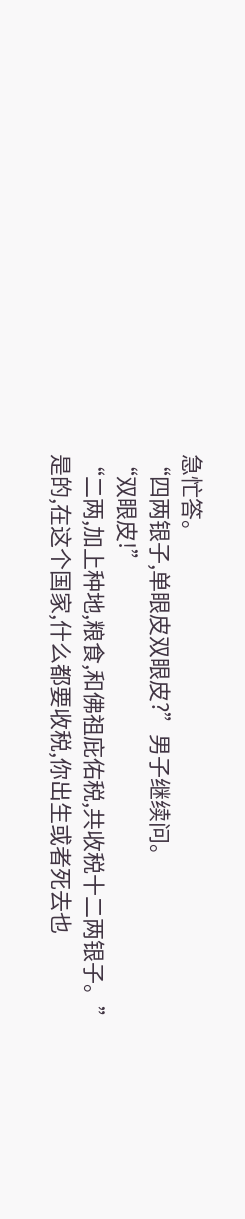急忙答。
“四两银子,单眼皮双眼皮?”男子继续问。
“双眼皮!”
“二两,加上种地,粮食,和佛祖庇佑税,共收税十二两银子。”
是的,在这个国家,什么都要收税,你出生或者死去也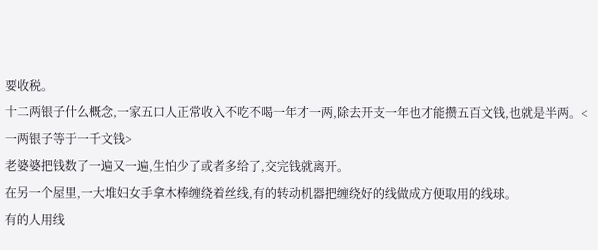要收税。
十二两银子什么概念,一家五口人正常收入不吃不喝一年才一两,除去开支一年也才能攒五百文钱,也就是半两。<一两银子等于一千文钱>
老婆婆把钱数了一遍又一遍,生怕少了或者多给了,交完钱就离开。
在另一个屋里,一大堆妇女手拿木棒缠绕着丝线,有的转动机器把缠绕好的线做成方便取用的线球。
有的人用线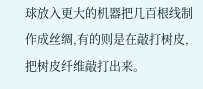球放入更大的机器把几百根线制作成丝绸,有的则是在敲打树皮,把树皮纤维敲打出来。